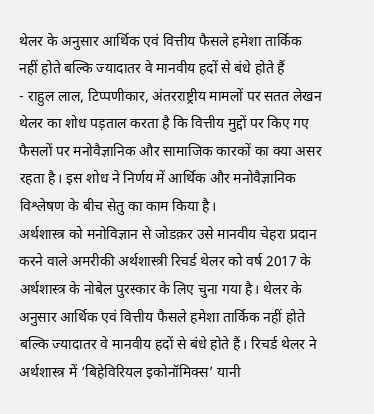थेलर के अनुसार आर्थिक एवं वित्तीय फैसले हमेशा तार्किक नहीं होते बल्कि ज्यादातर वे मानवीय हदों से बंधे होते हैं
- राहुल लाल, टिप्पणीकार, अंतरराष्ट्रीय मामलों पर सतत लेखन
थेलर का शोध पड़ताल करता है कि वित्तीय मुद्दों पर किए गए फैसलों पर मनोवैज्ञानिक और सामाजिक कारकों का क्या असर रहता है। इस शोध ने निर्णय में आर्थिक और मनोवैज्ञानिक विश्लेषण के बीच सेतु का काम किया है।
अर्थशास्त्र को मनोविज्ञान से जोडक़र उसे मानवीय चेहरा प्रदान करने वाले अमरीकी अर्थशास्त्री रिचर्ड थेलर को वर्ष 2017 के अर्थशास्त्र के नोबेल पुरस्कार के लिए चुना गया है। थेलर के अनुसार आर्थिक एवं वित्तीय फैसले हमेशा तार्किक नहीं होते बल्कि ज्यादातर वे मानवीय हदों से बंधे होते हैं। रिचर्ड थेलर ने अर्थशास्त्र में ‘बिहेविरियल इकोनॉमिक्स’ यानी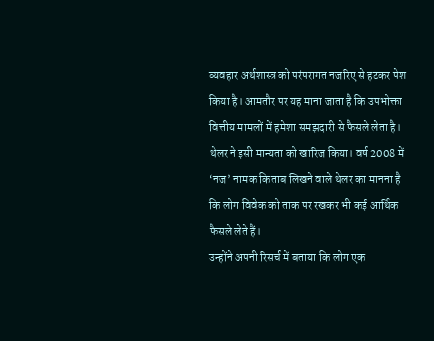व्यवहार अर्थशास्त्र को परंपरागत नजरिए से हटकर पेश किया है। आमतौर पर यह माना जाता है कि उपभोक्ता वित्तीय मामलों में हमेशा समझदारी से फैसले लेता है। थेलर ने इसी मान्यता को खारिज किया। वर्ष 2008 में ‘नज’ नामक किताब लिखने वाले थेलर का मानना है कि लोग विवेक को ताक पर रखकर भी कई आर्थिक फैसले लेते हैं।
उन्होंने अपनी रिसर्च में बताया कि लोग एक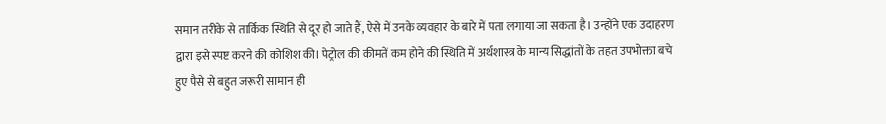समान तरीके से तार्किक स्थिति से दूर हो जाते हैं, ऐसे में उनके व्यवहार के बारे में पता लगाया जा सकता है। उन्होंने एक उदाहरण द्वारा इसे स्पष्ट करने की कोशिश की। पेट्रोल की कीमतें कम होने की स्थिति में अर्थशास्त्र के मान्य सिद्धांतों के तहत उपभोक्ता बचे हुए पैसे से बहुत जरूरी सामान ही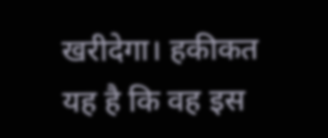खरीदेगा। हकीकत यह है कि वह इस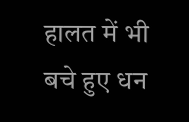हालत में भी बचे हुए धन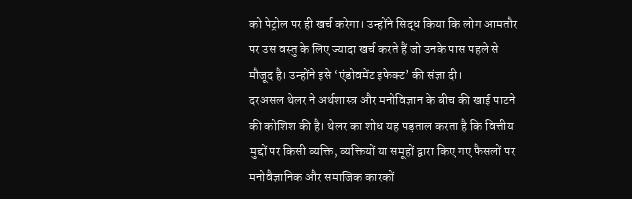को पेट्रोल पर ही खर्च करेगा। उन्होंने सिद्ध किया कि लोग आमतौर पर उस वस्तु के लिए ज्यादा खर्च करते हैं जो उनके पास पहले से मौजूद है। उन्होंने इसे ‘एंडोवमेंट इफेक्ट’ की संज्ञा दी।
दरअसल थेलर ने अर्थशास्त्र और मनोविज्ञान के बीच की खाई पाटने की कोशिश की है। थेलर का शोध यह पड़ताल करता है कि वित्तीय मुद्दों पर किसी व्यक्ति, व्यक्तियों या समूहों द्वारा किए गए फैसलों पर मनोवैज्ञानिक और समाजिक कारकों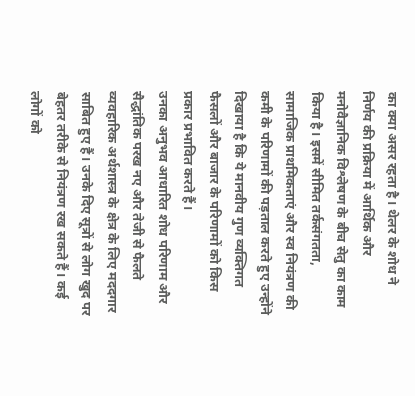का क्या असर रहता है। थेलर के शोध ने निर्णय की प्रक्रिया में आर्थिक और मनोवैज्ञानिक विश्लेषण के बीच सेतु का काम किया है। इसमें सीमित तर्कसंगतता, सामाजिक प्राथमिकताएं और स्व नियंत्रण की कमी के परिणामों की पड़ताल करते हुए उन्होंने दिखाया है कि ये मानवीय गुण व्यक्तिगत फैसलों और बाजार के परिणामों को किस प्रकार प्रभावित करते हैं।
उनका अनुभव आधारित शोध परिणाम और सैद्धांतिक परख नए और तेजी से फैलते व्यवहारिक अर्थशास्त्र के क्षेत्र के लिए मददगार साबित हुए हैं। उनके दिए सूत्रों से लोग खुद पर बेहतर तरीके से नियंत्रण रख सकते हैं। कई लोगों को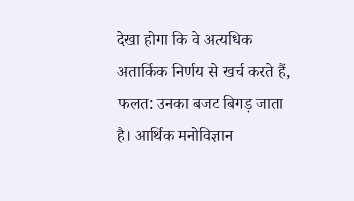देखा होगा कि वे अत्यधिक अतार्किक निर्णय से खर्च करते हैं, फलत: उनका बजट बिगड़ जाता है। आर्थिक मनोविज्ञान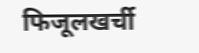फिजूलखर्ची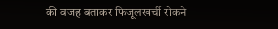की वजह बताकर फिजूलखर्ची रोकने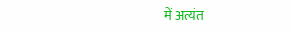में अत्यंत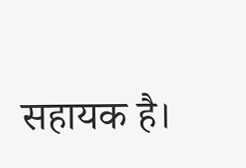सहायक है।